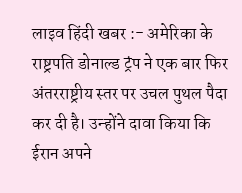लाइव हिंदी खबर :- अमेरिका के राष्ट्रपति डोनाल्ड ट्रंप ने एक बार फिर अंतरराष्ट्रीय स्तर पर उचल पुथल पैदा कर दी है। उन्होंने दावा किया कि ईरान अपने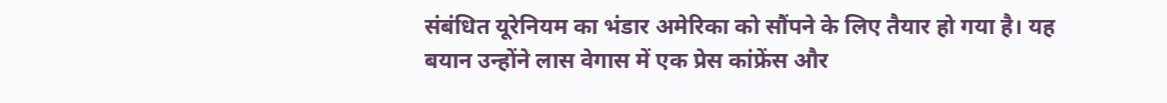संबंधित यूरेनियम का भंडार अमेरिका को सौंपने के लिए तैयार हो गया है। यह बयान उन्होंने लास वेगास में एक प्रेस कांफ्रेंस और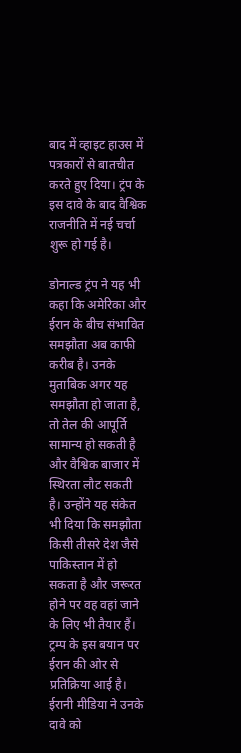बाद में व्हाइट हाउस में पत्रकारों से बातचीत करते हुए दिया। ट्रंप के इस दावे के बाद वैश्विक राजनीति में नई चर्चा शुरू हो गई है।

डोनाल्ड ट्रंप ने यह भी कहा कि अमेरिका और ईरान के बीच संभावित समझौता अब काफी करीब है। उनके मुताबिक अगर यह समझौता हो जाता है, तो तेल की आपूर्ति सामान्य हो सकती है और वैश्विक बाजार में स्थिरता लौट सकती है। उन्होंने यह संकेत भी दिया कि समझौता किसी तीसरे देश जैसे पाकिस्तान में हो सकता है और जरूरत होने पर वह वहां जाने के लिए भी तैयार हैं।
ट्रम्प के इस बयान पर ईरान की ओर से प्रतिक्रिया आई है। ईरानी मीडिया ने उनके दावे को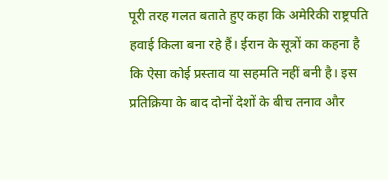पूरी तरह गलत बताते हुए कहा कि अमेरिकी राष्ट्रपति हवाई किला बना रहे हैं। ईरान के सूत्रों का कहना है कि ऐसा कोई प्रस्ताव या सहमति नहीं बनी है। इस प्रतिक्रिया के बाद दोनों देशों के बीच तनाव और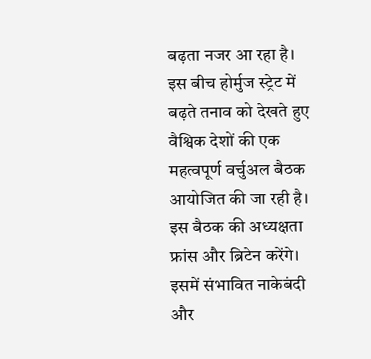बढ़ता नजर आ रहा है।
इस बीच होर्मुज स्ट्रेट में बढ़ते तनाव को देखते हुए वैश्विक देशों की एक महत्वपूर्ण वर्चुअल बैठक आयोजित की जा रही है। इस बैठक की अध्यक्षता फ्रांस और ब्रिटेन करेंगे। इसमें संभावित नाकेबंदी और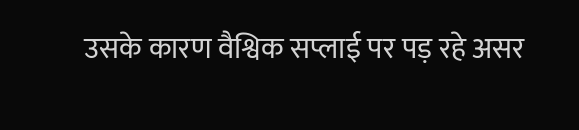उसके कारण वैश्विक सप्लाई पर पड़ रहे असर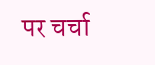पर चर्चा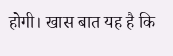होगी। खास बात यह है कि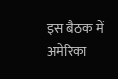इस बैठक में अमेरिका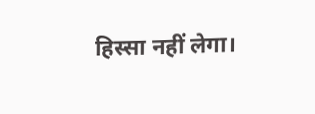हिस्सा नहीं लेगा।